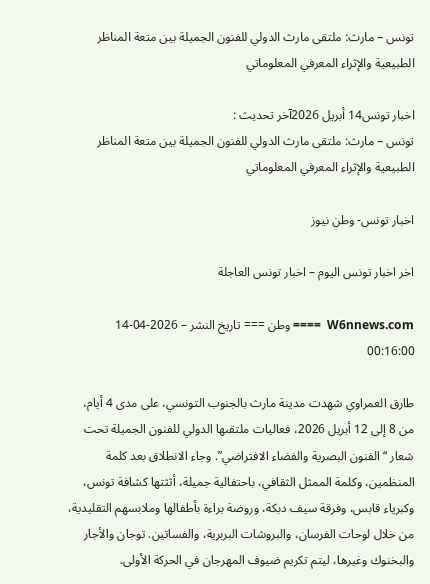تونس – مارث: ملتقى مارث الدولي للفنون الجميلة بين متعة المناظر الطبيعية والإثراء المعرفي المعلوماتي

اخبار تونس14 أبريل 2026آخر تحديث :
تونس – مارث: ملتقى مارث الدولي للفنون الجميلة بين متعة المناظر الطبيعية والإثراء المعرفي المعلوماتي

اخبار تونس- وطن نيوز

اخر اخبار تونس اليوم – اخبار تونس العاجلة

W6nnews.com  ==== وطن === تاريخ النشر – 2026-04-14 00:16:00

طارق العمراوي شهدت مدينة مارث بالجنوب التونسي، على مدى 4 أيام، من 8 إلى 12 أبريل 2026، فعاليات ملتقىها الدولي للفنون الجميلة تحت شعار “الفنون البصرية والفضاء الافتراضي”. وجاء الانطلاق بعد كلمة المنظمين، وكلمة الممثل الثقافي، باحتفالية جميلة، أثثتها كشافة تونس، وكبرياء قابس، وفرقة سيف دبكة، وروضة براءة بأطفالها وملابسهم التقليدية، من خلال لوحات الفرسان، والبروشات البربرية، والفساتين. توجان والأجار والبخنوك وغيرها، ليتم تكريم ضيوف المهرجان في الحركة الأولى.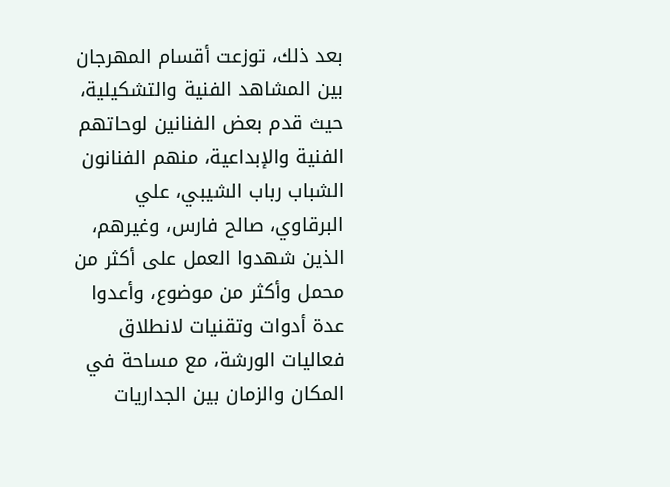بعد ذلك، توزعت أقسام المهرجان بين المشاهد الفنية والتشكيلية، حيث قدم بعض الفنانين لوحاتهم الفنية والإبداعية، منهم الفنانون الشباب رباب الشيبي، علي البرقاوي، صالح فارس، وغيرهم، الذين شهدوا العمل على أكثر من محمل وأكثر من موضوع، وأعدوا عدة أدوات وتقنيات لانطلاق فعاليات الورشة، مع مساحة في المكان والزمان بين الجداريات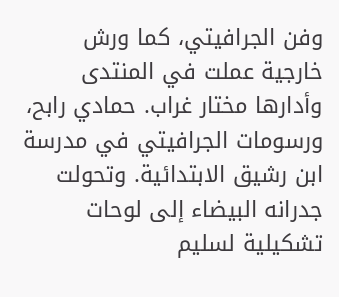وفن الجرافيتي، كما ورش خارجية عملت في المنتدى وأدارها مختار غراب. حمادي رابح، ورسومات الجرافيتي في مدرسة ابن رشيق الابتدائية. وتحولت جدرانه البيضاء إلى لوحات تشكيلية لسليم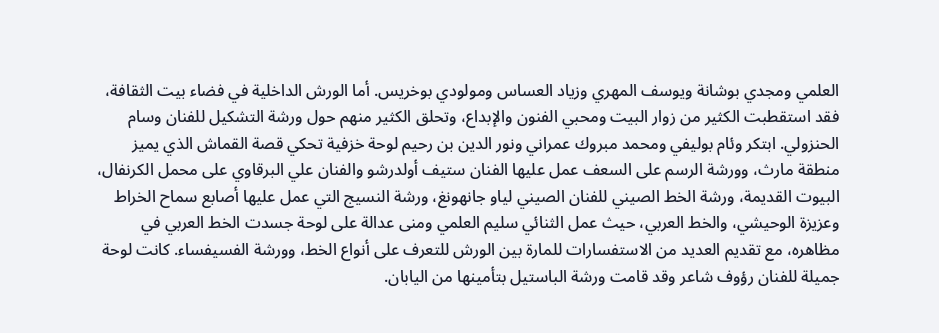العلمي ومجدي بوشانة ويوسف المهري وزياد العساس ومولودي بوخريس. أما الورش الداخلية في فضاء بيت الثقافة، فقد استقطبت الكثير من زوار البيت ومحبي الفنون والإبداع، وتحلق الكثير منهم حول ورشة التشكيل للفنان وسام الحنزولي. ابتكر وئام بوليفي ومحمد مبروك عمراني ونور الدين بن رحيم لوحة خزفية تحكي قصة القماش الذي يميز منطقة مارث، وورشة الرسم على السعف عمل عليها الفنان ستيف أولدرشو والفنان علي البرقاوي على محمل الكرنفال، البيوت القديمة، ورشة الخط الصيني للفنان الصيني لياو جانهونغ، ورشة النسيج التي عمل عليها أصابع سماح الخراط وعزيزة الوحيشي، والخط العربي، حيث عمل الثنائي سليم العلمي ومنى عدالة على لوحة جسدت الخط العربي في مظاهره، مع تقديم العديد من الاستفسارات للمارة بين الورش للتعرف على أنواع الخط، وورشة الفسيفساء. كانت لوحة جميلة للفنان رؤوف شاعر وقد قامت ورشة الباستيل بتأمينها من اليابان.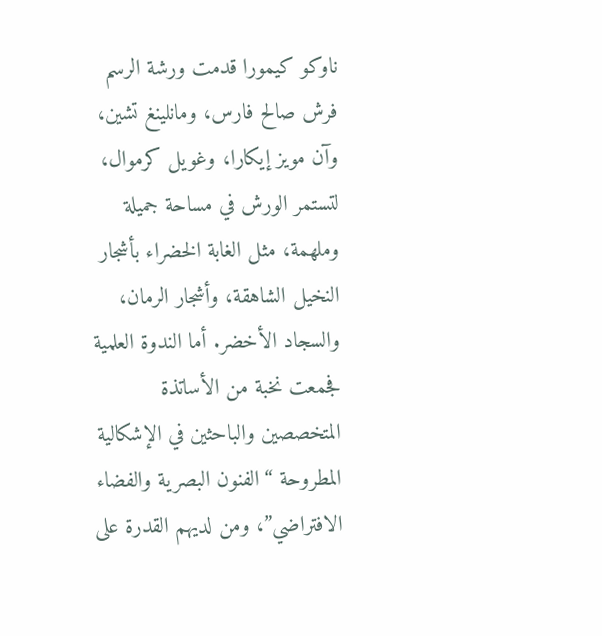ناوكو كيمورا قدمت ورشة الرسم فرش صالح فارس، ومانلينغ تشين، وآن مويز إيكارا، وغويل كرموال، لتستمر الورش في مساحة جميلة وملهمة، مثل الغابة الخضراء بأشجار النخيل الشاهقة، وأشجار الرمان، والسجاد الأخضر. أما الندوة العلمية فجمعت نخبة من الأساتذة المتخصصين والباحثين في الإشكالية المطروحة “الفنون البصرية والفضاء الافتراضي”، ومن لديهم القدرة على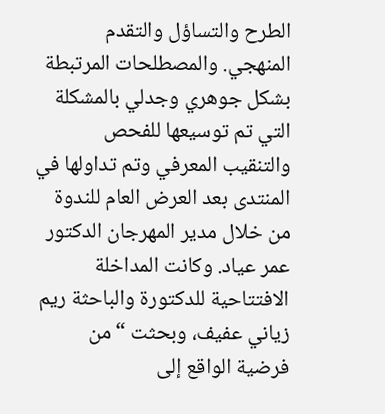الطرح والتساؤل والتقدم المنهجي. والمصطلحات المرتبطة بشكل جوهري وجدلي بالمشكلة التي تم توسيعها للفحص والتنقيب المعرفي وتم تداولها في المنتدى بعد العرض العام للندوة من خلال مدير المهرجان الدكتور عمر عياد. وكانت المداخلة الافتتاحية للدكتورة والباحثة ريم زياني عفيف، وبحثت “من فرضية الواقع إلى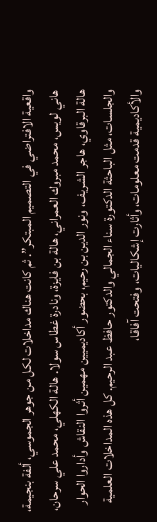واقعية الافتراضي في التصميم المبتكر”. ثم كانت هناك مداخلات لكل من جوهر الجموسي، ألفة بنجيمة، هاني لويس، محمد مبروك العمراني، هالة بن فايزة، ونادرة غطاس سولا. هالة الكهلي، محمد علي سرحان، هالة البرقاوي، هاجر الشريف، ونور الدين بن رحيم، بحضور أكاديميين مهمين أثروا النقاش وأداروا الحوار والجلسات، مثل الباحثة الدكتورة سناء الجمالي والدكتور حافظ عبد الرحيم. كل هذه المداخلات العلمية والأكاديمية قدمت معلومات، وأثارت إشكاليات، وفتحت آفاقا،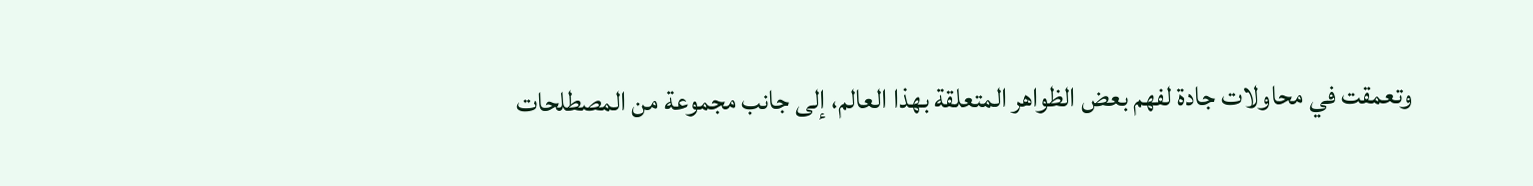وتعمقت في محاولات جادة لفهم بعض الظواهر المتعلقة بهذا العالم، إلى جانب مجموعة من المصطلحات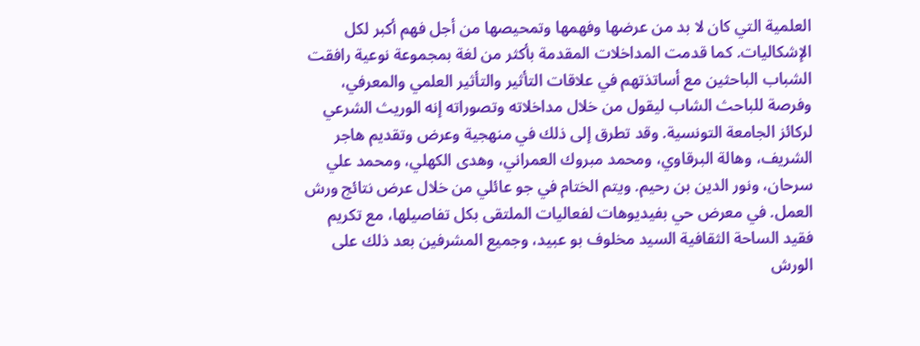العلمية التي كان لا بد من عرضها وفهمها وتمحيصها من أجل فهم أكبر لكل الإشكاليات. كما قدمت المداخلات المقدمة بأكثر من لغة بمجموعة نوعية رافقت الشباب الباحثين مع أساتذتهم في علاقات التأثير والتأثير العلمي والمعرفي، وفرصة للباحث الشاب ليقول من خلال مداخلاته وتصوراته إنه الوريث الشرعي لركائز الجامعة التونسية. وقد تطرق إلى ذلك في منهجية وعرض وتقديم هاجر الشريف، وهالة البرقاوي، ومحمد مبروك العمراني، وهدى الكهلي، ومحمد علي سرحان، ونور الدين بن رحيم. ويتم الختام في جو عائلي من خلال عرض نتائج ورش العمل. في معرض حي بفيديوهات لفعاليات الملتقى بكل تفاصيلها، مع تكريم فقيد الساحة الثقافية السيد مخلوف بو عبيد، وجميع المشرفين بعد ذلك على الورش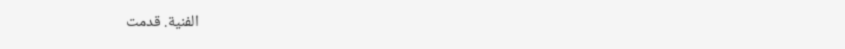الفنية. قدمت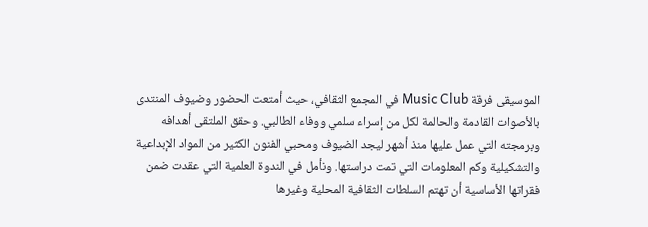الموسيقى فرقة Music Club في المجمع الثقافي، حيث أمتعت الحضور وضيوف المنتدى بالأصوات القادمة والحالمة لكل من إسراء سلمي ووفاء الطالبي. وحقق الملتقى أهدافه وبرمجته التي عمل عليها منذ أشهر ليجد الضيوف ومحبي الفنون الكثير من المواد الإبداعية والتشكيلية وكم المعلومات التي تمت دراستها. ونأمل في الندوة العلمية التي عقدت ضمن فقراتها الأساسية أن تهتم السلطات الثقافية المحلية وغيرها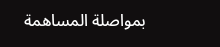بمواصلة المساهمة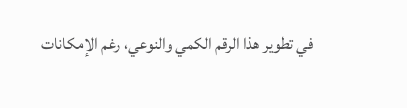في تطوير هذا الرقم الكمي والنوعي، رغم الإمكانات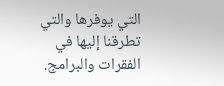التي يوفرها والتي تطرقنا إليها في الفقرات والبرامج.